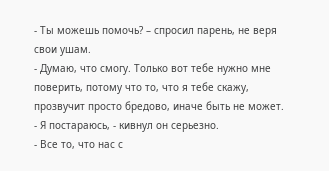- Ты можешь помочь? – спросил парень, не веря свои ушам.
- Думаю, что смогу. Только вот тебе нужно мне поверить, потому что то, что я тебе скажу, прозвучит просто бредово, иначе быть не может.
- Я постараюсь, - кивнул он серьезно.
- Все то, что нас с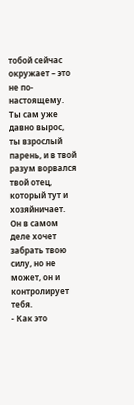тобой сейчас окружает – это не по-настоящему. Ты сам уже давно вырос, ты взрослый парень, и в твой разум ворвался твой отец, который тут и хозяйничает. Он в самом деле хочет забрать твою силу, но не может, он и контролирует тебя.
- Как это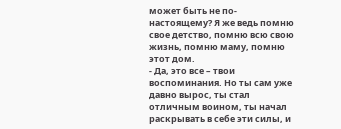может быть не по-настоящему? Я же ведь помню свое детство, помню всю свою жизнь, помню маму, помню этот дом.
- Да, это все – твои воспоминания. Но ты сам уже давно вырос, ты стал отличным воином, ты начал раскрывать в себе эти силы, и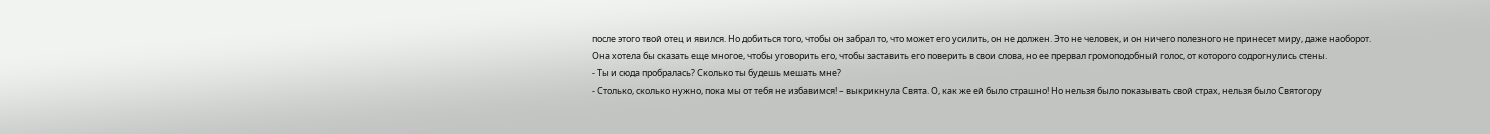после этого твой отец и явился. Но добиться того, чтобы он забрал то, что может его усилить, он не должен. Это не человек, и он ничего полезного не принесет миру, даже наоборот.
Она хотела бы сказать еще многое, чтобы уговорить его, чтобы заставить его поверить в свои слова, но ее прервал громоподобный голос, от которого содрогнулись стены.
- Ты и сюда пробралась? Сколько ты будешь мешать мне?
- Столько, сколько нужно, пока мы от тебя не избавимся! – выкрикнула Свята. О, как же ей было страшно! Но нельзя было показывать свой страх, нельзя было Святогору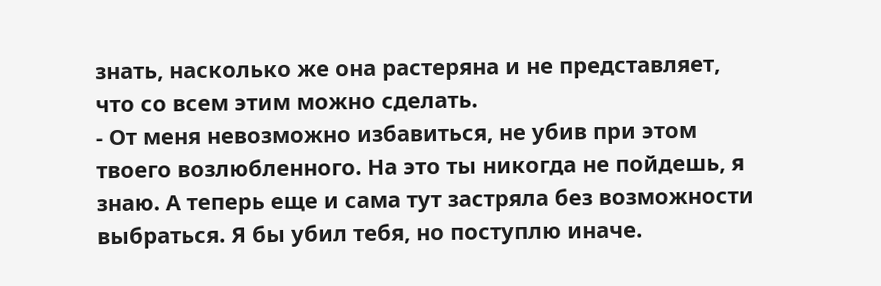знать, насколько же она растеряна и не представляет, что со всем этим можно сделать.
- От меня невозможно избавиться, не убив при этом твоего возлюбленного. На это ты никогда не пойдешь, я знаю. А теперь еще и сама тут застряла без возможности выбраться. Я бы убил тебя, но поступлю иначе.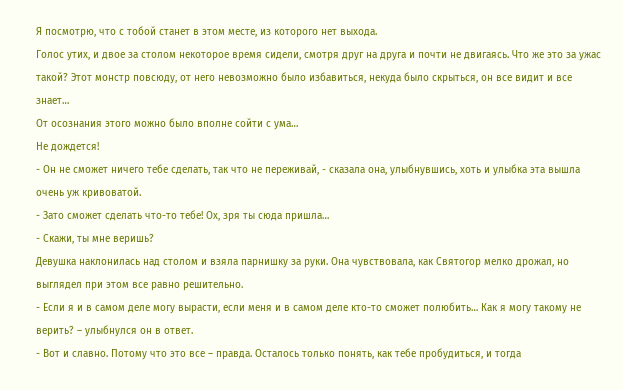Я посмотрю, что с тобой станет в этом месте, из которого нет выхода.
Голос утих, и двое за столом некоторое время сидели, смотря друг на друга и почти не двигаясь. Что же это за ужас такой? Этот монстр повсюду, от него невозможно было избавиться, некуда было скрыться, он все видит и все знает…
От осознания этого можно было вполне сойти с ума…
Не дождется!
- Он не сможет ничего тебе сделать, так что не переживай, - сказала она, улыбнувшись, хоть и улыбка эта вышла очень уж кривоватой.
- Зато сможет сделать что-то тебе! Ох, зря ты сюда пришла…
- Скажи, ты мне веришь?
Девушка наклонилась над столом и взяла парнишку за руки. Она чувствовала, как Святогор мелко дрожал, но выглядел при этом все равно решительно.
- Если я и в самом деле могу вырасти, если меня и в самом деле кто-то сможет полюбить… Как я могу такому не верить? – улыбнулся он в ответ.
- Вот и славно. Потому что это все – правда. Осталось только понять, как тебе пробудиться, и тогда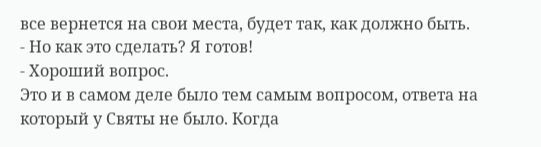все вернется на свои места, будет так, как должно быть.
- Но как это сделать? Я готов!
- Хороший вопрос.
Это и в самом деле было тем самым вопросом, ответа на который у Святы не было. Когда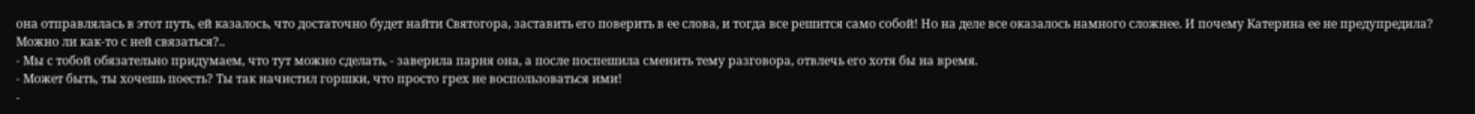она отправлялась в этот путь, ей казалось, что достаточно будет найти Святогора, заставить его поверить в ее слова, и тогда все решится само собой! Но на деле все оказалось намного сложнее. И почему Катерина ее не предупредила? Можно ли как-то с ней связаться?..
- Мы с тобой обязательно придумаем, что тут можно сделать, - заверила парня она, а после поспешила сменить тему разговора, отвлечь его хотя бы на время.
- Может быть, ты хочешь поесть? Ты так начистил горшки, что просто грех не воспользоваться ими!
-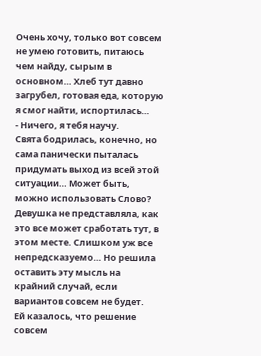Очень хочу, только вот совсем не умею готовить, питаюсь чем найду, сырым в основном… Хлеб тут давно загрубел, готовая еда, которую я смог найти, испортилась…
- Ничего, я тебя научу.
Свята бодрилась, конечно, но сама панически пыталась придумать выход из всей этой ситуации… Может быть, можно использовать Слово? Девушка не представляла, как это все может сработать тут, в этом месте. Слишком уж все непредсказуемо… Но решила оставить эту мысль на крайний случай, если вариантов совсем не будет.
Ей казалось, что решение совсем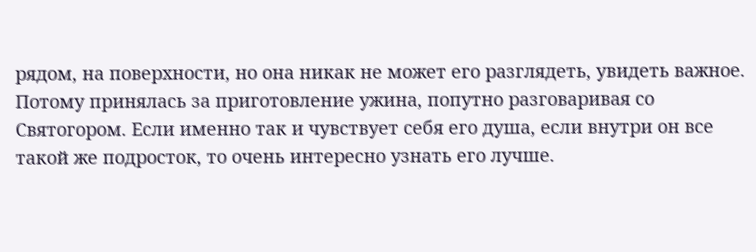рядом, на поверхности, но она никак не может его разглядеть, увидеть важное.
Потому принялась за приготовление ужина, попутно разговаривая со Святогором. Если именно так и чувствует себя его душа, если внутри он все такой же подросток, то очень интересно узнать его лучше.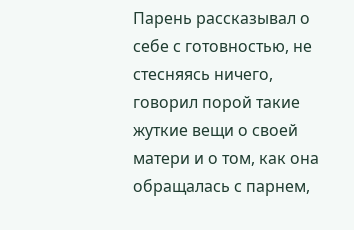Парень рассказывал о себе с готовностью, не стесняясь ничего, говорил порой такие жуткие вещи о своей матери и о том, как она обращалась с парнем,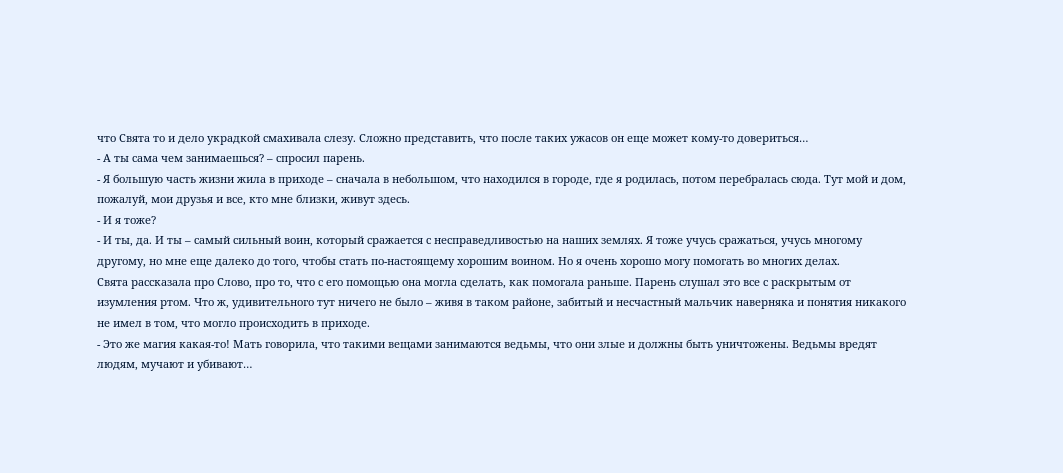что Свята то и дело украдкой смахивала слезу. Сложно представить, что после таких ужасов он еще может кому-то довериться…
- А ты сама чем занимаешься? – спросил парень.
- Я большую часть жизни жила в приходе – сначала в небольшом, что находился в городе, где я родилась, потом перебралась сюда. Тут мой и дом, пожалуй, мои друзья и все, кто мне близки, живут здесь.
- И я тоже?
- И ты, да. И ты – самый сильный воин, который сражается с несправедливостью на наших землях. Я тоже учусь сражаться, учусь многому другому, но мне еще далеко до того, чтобы стать по-настоящему хорошим воином. Но я очень хорошо могу помогать во многих делах.
Свята рассказала про Слово, про то, что с его помощью она могла сделать, как помогала раньше. Парень слушал это все с раскрытым от изумления ртом. Что ж, удивительного тут ничего не было – живя в таком районе, забитый и несчастный мальчик наверняка и понятия никакого не имел в том, что могло происходить в приходе.
- Это же магия какая-то! Мать говорила, что такими вещами занимаются ведьмы, что они злые и должны быть уничтожены. Ведьмы вредят людям, мучают и убивают…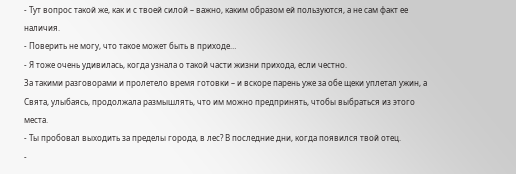- Тут вопрос такой же, как и с твоей силой – важно, каким образом ей пользуются, а не сам факт ее наличия.
- Поверить не могу, что такое может быть в приходе…
- Я тоже очень удивилась, когда узнала о такой части жизни прихода, если честно.
За такими разговорами и пролетело время готовки – и вскоре парень уже за обе щеки уплетал ужин, а Свята, улыбаясь, продолжала размышлять, что им можно предпринять, чтобы выбраться из этого места.
- Ты пробовал выходить за пределы города, в лес? В последние дни, когда появился твой отец.
-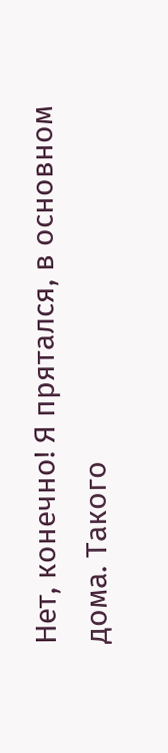Нет, конечно! Я прятался, в основном дома. Такого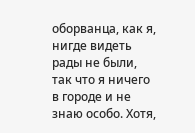оборванца, как я, нигде видеть рады не были, так что я ничего в городе и не знаю особо. Хотя,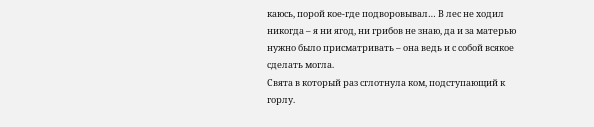каюсь, порой кое-где подворовывал… В лес не ходил никогда – я ни ягод, ни грибов не знаю, да и за матерью нужно было присматривать – она ведь и с собой всякое сделать могла.
Свята в который раз сглотнула ком, подступающий к горлу.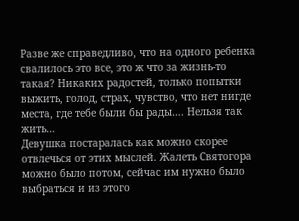Разве же справедливо, что на одного ребенка свалилось это все, это ж что за жизнь-то такая? Никаких радостей, только попытки выжить, голод, страх, чувство, что нет нигде места, где тебе были бы рады…. Нельзя так жить…
Девушка постаралась как можно скорее отвлечься от этих мыслей. Жалеть Святогора можно было потом, сейчас им нужно было выбраться и из этого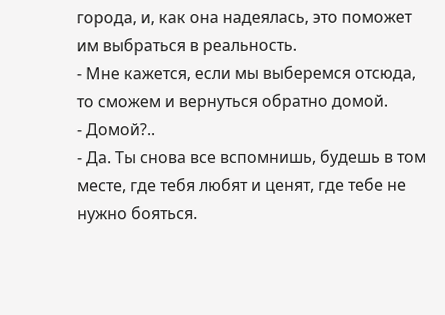города, и, как она надеялась, это поможет им выбраться в реальность.
- Мне кажется, если мы выберемся отсюда, то сможем и вернуться обратно домой.
- Домой?..
- Да. Ты снова все вспомнишь, будешь в том месте, где тебя любят и ценят, где тебе не нужно бояться.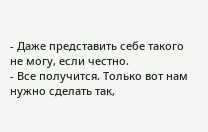- Даже представить себе такого не могу, если честно.
- Все получится. Только вот нам нужно сделать так,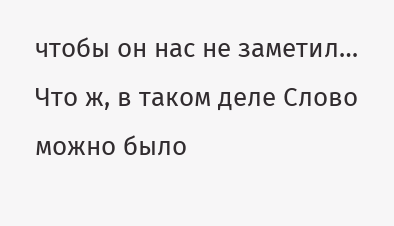чтобы он нас не заметил…
Что ж, в таком деле Слово можно было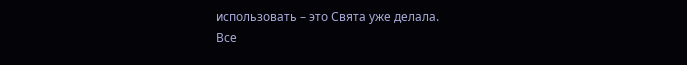использовать – это Свята уже делала.
Все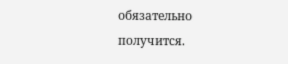обязательно получится.